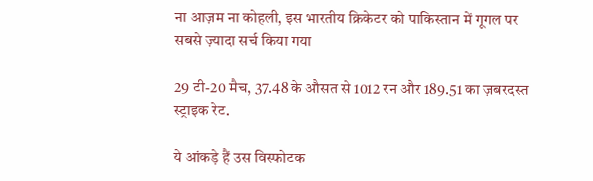ना आज़म ना कोहली, इस भारतीय क्रिकेटर को पाकिस्तान में गूगल पर सबसे ज़्यादा सर्च किया गया

29 टी-20 मैच, 37.48 के औसत से 1012 रन और 189.51 का ज़बरदस्त स्ट्राइक रेट.

ये आंकड़े हैं उस विस्फोटक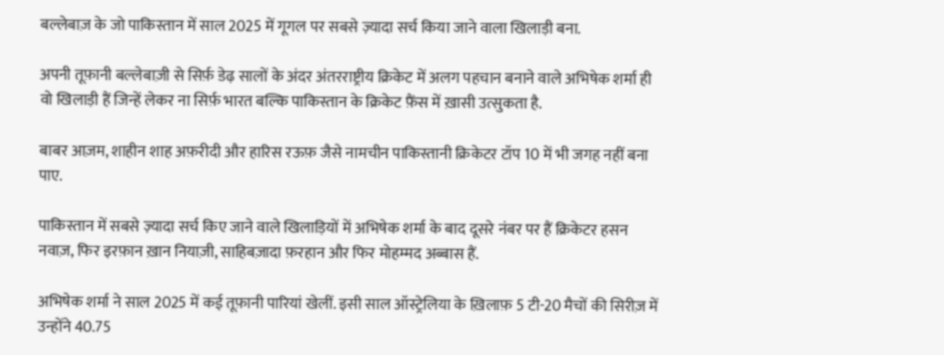बल्लेबाज़ के जो पाकिस्तान में साल 2025 में गूगल पर सबसे ज़्यादा सर्च किया जाने वाला खिलाड़ी बना.

अपनी तूफ़ानी बल्लेबाज़ी से सिर्फ़ डेढ़ सालों के अंदर अंतरराष्ट्रीय क्रिकेट में अलग पहचान बनाने वाले अभिषेक शर्मा ही वो खिलाड़ी हैं जिन्हें लेकर ना सिर्फ़ भारत बल्कि पाकिस्तान के क्रिकेट फ़ैंस में ख़ासी उत्सुकता है.

बाबर आज़म, शाहीन शाह अफ़रीदी और हारिस रऊफ़ जैसे नामचीन पाकिस्तानी क्रिकेटर टॉप 10 में भी जगह नहीं बना पाए.

पाकिस्तान में सबसे ज़्यादा सर्च किए जाने वाले खिलाड़ियों में अभिषेक शर्मा के बाद दूसरे नंबर पर हैं क्रिकेटर हसन नवाज़, फिर इरफ़ान ख़ान नियाज़ी, साहिबज़ादा फ़रहान और फिर मोहम्मद अब्बास हैं.

अभिषेक शर्मा ने साल 2025 में कई तूफ़ानी पारियां खेलीं. इसी साल ऑस्ट्रेलिया के ख़िलाफ़ 5 टी-20 मैचों की सिरीज़ में उन्होंने 40.75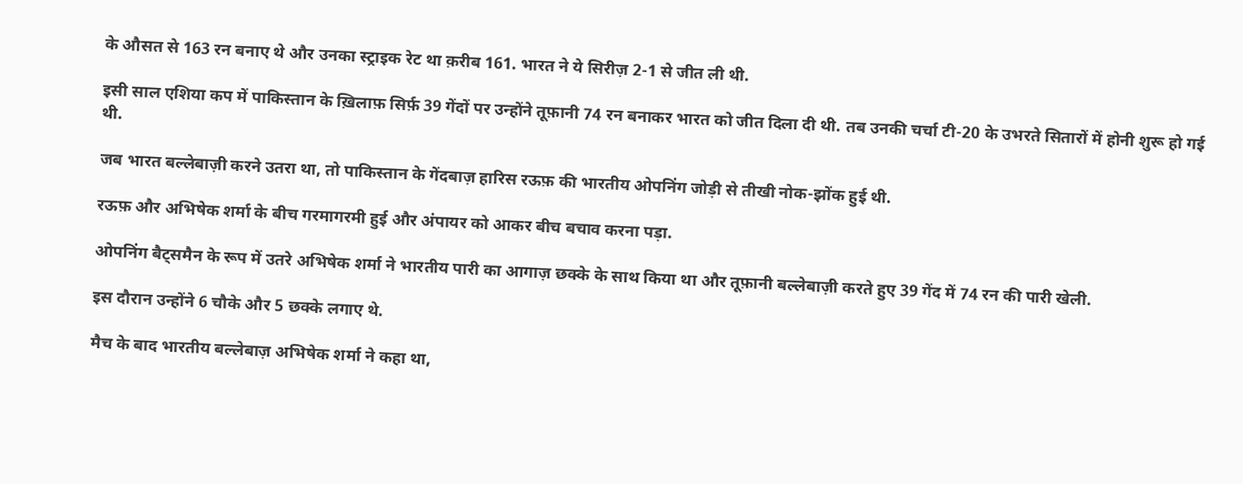के औसत से 163 रन बनाए थे और उनका स्ट्राइक रेट था क़रीब 161. भारत ने ये सिरीज़ 2-1 से जीत ली थी.

इसी साल एशिया कप में पाकिस्तान के ख़िलाफ़ सिर्फ़ 39 गेंदों पर उन्होंने तूफ़ानी 74 रन बनाकर भारत को जीत दिला दी थी. तब उनकी चर्चा टी-20 के उभरते सितारों में होनी शुरू हो गई थी.

जब भारत बल्लेबाज़ी करने उतरा था, तो पाकिस्तान के गेंदबाज़ हारिस रऊफ़ की भारतीय ओपनिंग जोड़ी से तीखी नोक-झोंक हुई थी.

रऊफ़ और अभिषेक शर्मा के बीच गरमागरमी हुई और अंपायर को आकर बीच बचाव करना पड़ा.

ओपनिंग बैट्समैन के रूप में उतरे अभिषेक शर्मा ने भारतीय पारी का आगाज़ छक्के के साथ किया था और तूफ़ानी बल्लेबाज़ी करते हुए 39 गेंद में 74 रन की पारी खेली.

इस दौरान उन्होंने 6 चौके और 5 छक्के लगाए थे.

मैच के बाद भारतीय बल्लेबाज़ अभिषेक शर्मा ने कहा था,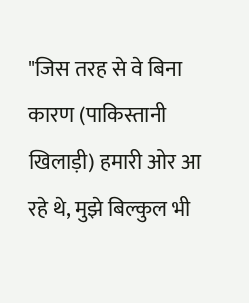"जिस तरह से वे बिना कारण (पाकिस्तानी खिलाड़ी) हमारी ओर आ रहे थे, मुझे बिल्कुल भी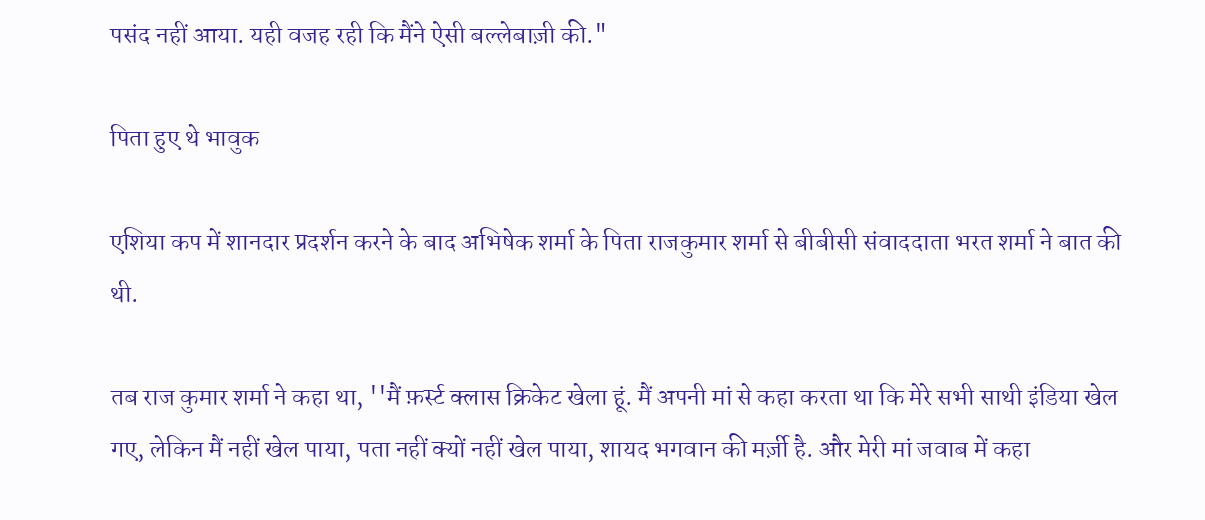पसंद नहीं आया. यही वजह रही कि मैंने ऐसी बल्लेबाज़ी की."

पिता हुए थे भावुक

एशिया कप में शानदार प्रदर्शन करने के बाद अभिषेक शर्मा के पिता राजकुमार शर्मा से बीबीसी संवाददाता भरत शर्मा ने बात की थी.

तब राज कुमार शर्मा ने कहा था, ''मैं फ़र्स्ट क्लास क्रिकेट खेला हूं. मैं अपनी मां से कहा करता था कि मेरे सभी साथी इंडिया खेल गए, लेकिन मैं नहीं खेल पाया, पता नहीं क्यों नहीं खेल पाया, शायद भगवान की मर्ज़ी है. और मेरी मां जवाब में कहा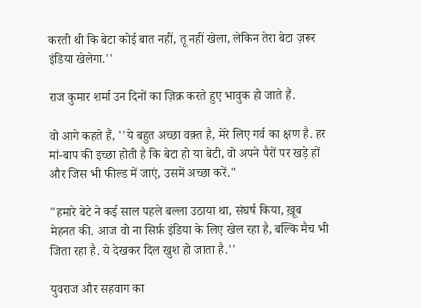करती थी कि बेटा कोई बात नहीं, तू नहीं खेला, लेकिन तेरा बेटा ज़रूर इंडिया खेलेगा.''

राज कुमार शर्मा उन दिनों का ज़िक्र करते हुए भावुक हो जाते हैं.

वो आगे कहते हैं, ''ये बहुत अच्छा वक़्त है, मेरे लिए गर्व का क्षण है. हर मां-बाप की इच्छा होती है कि बेटा हो या बेटी, वो अपने पैरों पर खड़े हों और जिस भी फील्ड में जाएं, उसमें अच्छा करें."

"हमारे बेटे ने कई साल पहले बल्ला उठाया था, संघर्ष किया, ख़ूब मेहनत की. आज वो ना सिर्फ़ इंडिया के लिए खेल रहा है, बल्कि मैच भी जिता रहा है. ये देखकर दिल खुश हो जाता है.''

युवराज और सहवाग का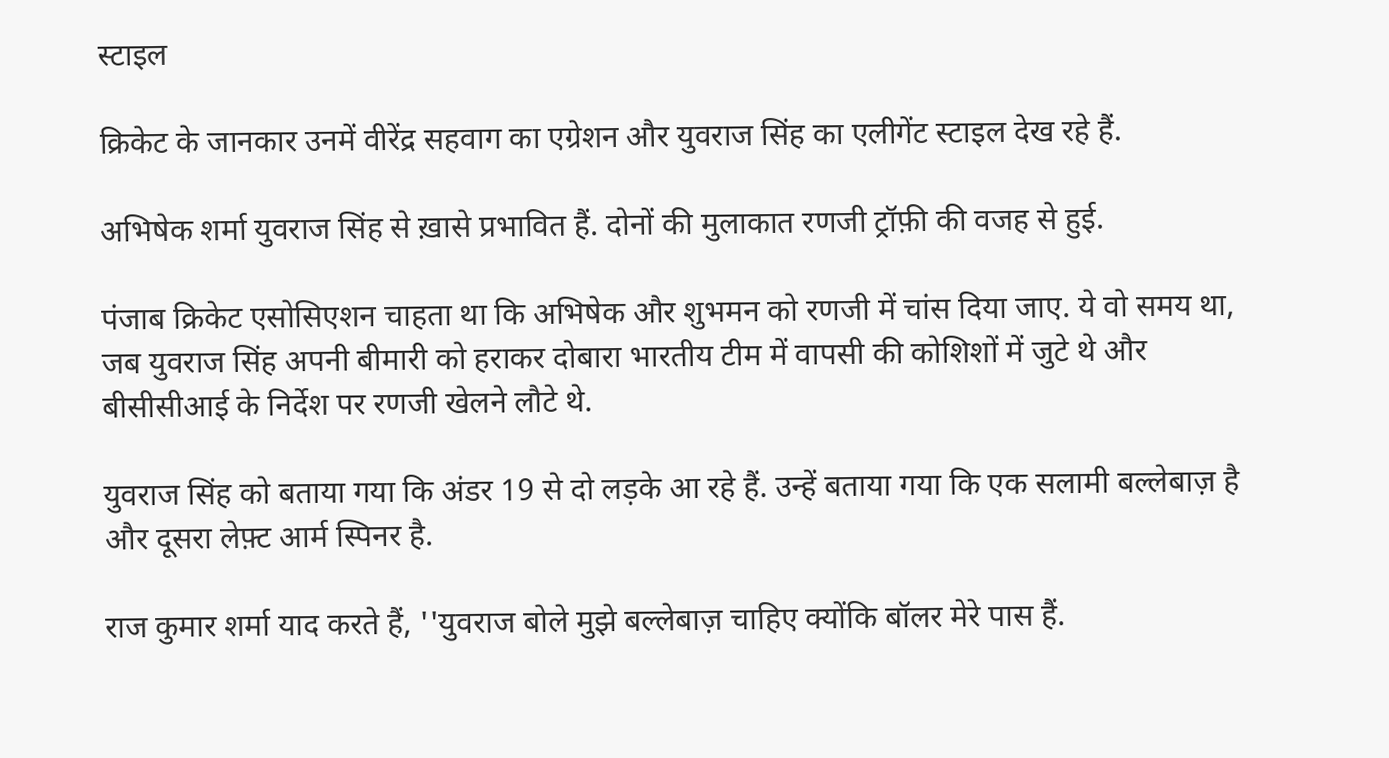स्टाइल

क्रिकेट के जानकार उनमें वीरेंद्र सहवाग का एग्रेशन और युवराज सिंह का एलीगेंट स्टाइल देख रहे हैं.

अभिषेक शर्मा युवराज सिंह से ख़ासे प्रभावित हैं. दोनों की मुलाकात रणजी ट्रॉफ़ी की वजह से हुई.

पंजाब क्रिकेट एसोसिएशन चाहता था कि अभिषेक और शुभमन को रणजी में चांस दिया जाए. ये वो समय था, जब युवराज सिंह अपनी बीमारी को हराकर दोबारा भारतीय टीम में वापसी की कोशिशों में जुटे थे और बीसीसीआई के निर्देश पर रणजी खेलने लौटे थे.

युवराज सिंह को बताया गया कि अंडर 19 से दो लड़के आ रहे हैं. उन्हें बताया गया कि एक सलामी बल्लेबाज़ है और दूसरा लेफ़्ट आर्म स्पिनर है.

राज कुमार शर्मा याद करते हैं, ''युवराज बोले मुझे बल्लेबाज़ चाहिए क्योंकि बॉलर मेरे पास हैं.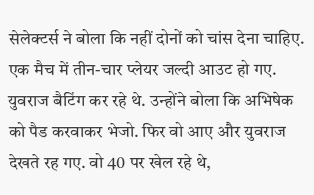सेलेक्टर्स ने बोला कि नहीं दोनों को चांस देना चाहिए. एक मैच में तीन-चार प्लेयर जल्दी आउट हो गए. युवराज बैटिंग कर रहे थे. उन्होंने बोला कि अभिषेक को पैड करवाकर भेजो. फिर वो आए और युवराज देखते रह गए. वो 40 पर खेल रहे थे,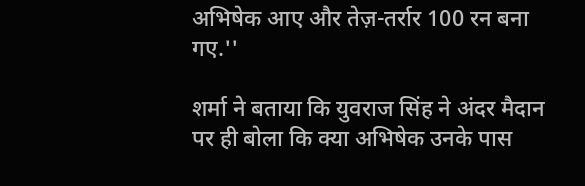अभिषेक आए और तेज़-तर्रार 100 रन बना गए.''

शर्मा ने बताया कि युवराज सिंह ने अंदर मैदान पर ही बोला कि क्या अभिषेक उनके पास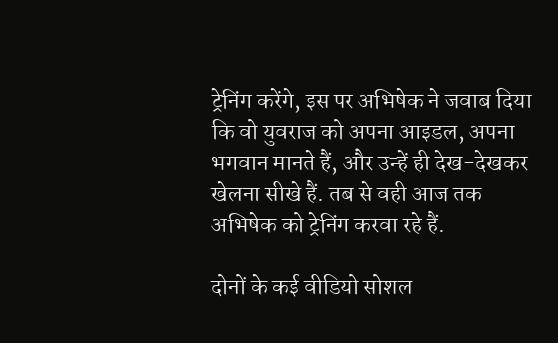ट्रेनिंग करेंगे, इस पर अभिषेक ने जवाब दिया कि वो युवराज को अपना आइडल, अपना भगवान मानते हैं, और उन्हें ही देख-देखकर खेलना सीखे हैं. तब से वही आज तक अभिषेक को ट्रेनिंग करवा रहे हैं.

दोनों के कई वीडियो सोशल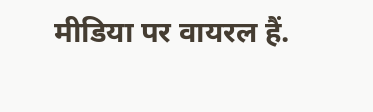मीडिया पर वायरल हैं.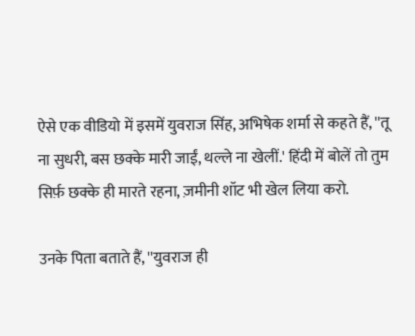ऐसे एक वीडियो में इसमें युवराज सिंह, अभिषेक शर्मा से कहते हैं, ''तू ना सुधरी, बस छक्के मारी जाईं, थल्ले ना खेलीं.' हिंदी में बोलें तो तुम सिर्फ़ छक्के ही मारते रहना, ज़मीनी शॉट भी खेल लिया करो.

उनके पिता बताते हैं, ''युवराज ही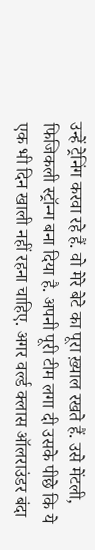उन्हें ट्रेनिंग करवा रहे हैं. वो मेरे बेटे का पूरा ख़्याल रखते हैं. उसे मेंटली, फिजिकली स्ट्रॉन्ग बना दिया है. अपनी पूरी टीम लगा दी उसके पीछे कि ये एक भी दिन खाली नहीं रहना चाहिए. अगर वर्ल्ड क्लास ऑलराउंडर बंदा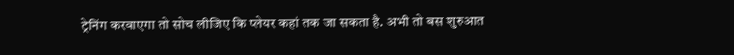ट्रेनिंग करवाएगा तो सोच लीजिए कि प्लेयर कहां तक जा सकता है. अभी तो बस शुरुआत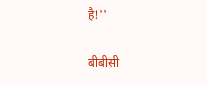है!''

बीबीसी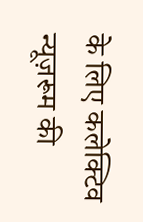के लिए कलेक्टिव न्यूज़रूम की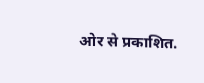ओर से प्रकाशित.